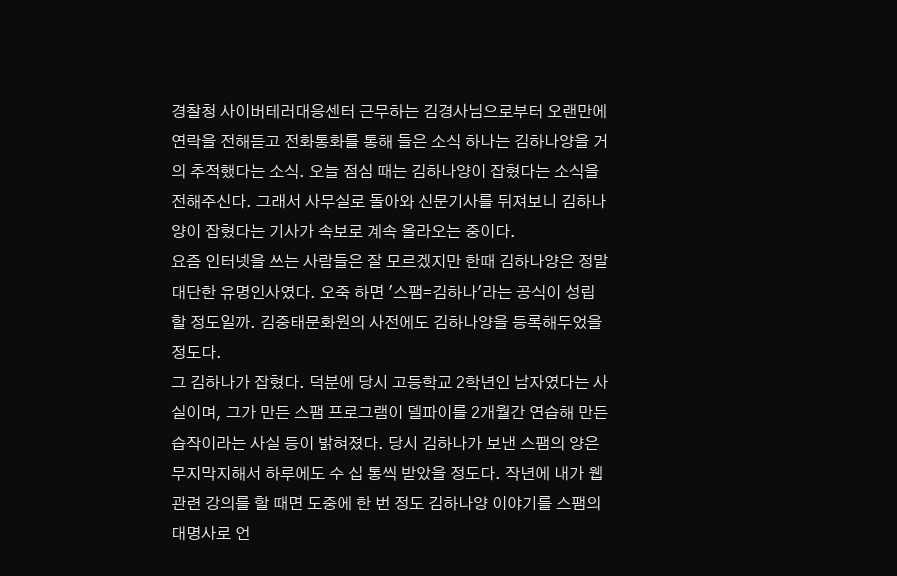경찰청 사이버테러대응센터 근무하는 김경사님으로부터 오랜만에 연락을 전해듣고 전화통화를 통해 들은 소식 하나는 김하나양을 거의 추적했다는 소식. 오늘 점심 때는 김하나양이 잡혔다는 소식을 전해주신다. 그래서 사무실로 돌아와 신문기사를 뒤져보니 김하나양이 잡혔다는 기사가 속보로 계속 올라오는 중이다.
요즘 인터넷을 쓰는 사람들은 잘 모르겠지만 한때 김하나양은 정말 대단한 유명인사였다. 오죽 하면 '스팸=김하나'라는 공식이 성립할 정도일까. 김중태문화원의 사전에도 김하나양을 등록해두었을 정도다.
그 김하나가 잡혔다. 덕분에 당시 고등학교 2학년인 남자였다는 사실이며, 그가 만든 스팸 프로그램이 델파이를 2개월간 연습해 만든 습작이라는 사실 등이 밝혀졌다. 당시 김하나가 보낸 스팸의 양은 무지막지해서 하루에도 수 십 통씩 받았을 정도다. 작년에 내가 웹 관련 강의를 할 때면 도중에 한 번 정도 김하나양 이야기를 스팸의 대명사로 언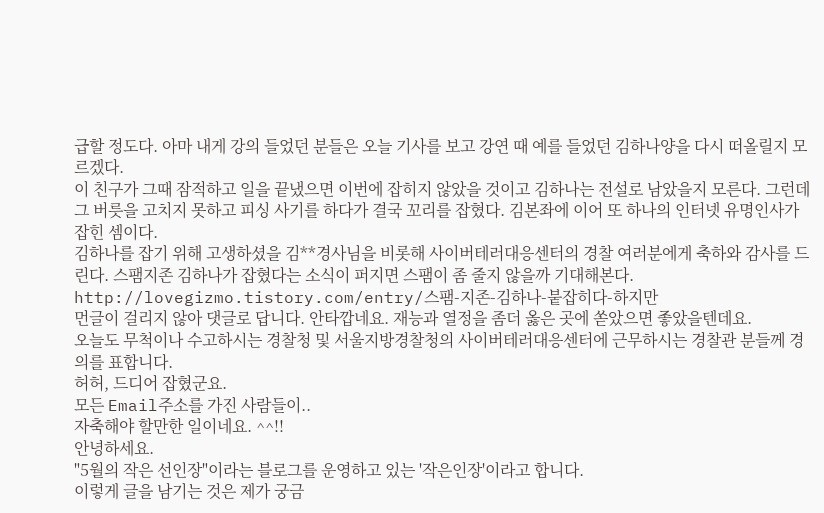급할 정도다. 아마 내게 강의 들었던 분들은 오늘 기사를 보고 강연 때 예를 들었던 김하나양을 다시 떠올릴지 모르겠다.
이 친구가 그때 잠적하고 일을 끝냈으면 이번에 잡히지 않았을 것이고 김하나는 전설로 남았을지 모른다. 그런데 그 버릇을 고치지 못하고 피싱 사기를 하다가 결국 꼬리를 잡혔다. 김본좌에 이어 또 하나의 인터넷 유명인사가 잡힌 셈이다.
김하나를 잡기 위해 고생하셨을 김**경사님을 비롯해 사이버테러대응센터의 경찰 여러분에게 축하와 감사를 드린다. 스팸지존 김하나가 잡혔다는 소식이 퍼지면 스팸이 좀 줄지 않을까 기대해본다.
http://lovegizmo.tistory.com/entry/스팸-지존-김하나-붙잡히다-하지만
먼글이 걸리지 않아 댓글로 답니다. 안타깝네요. 재능과 열정을 좀더 옳은 곳에 쏟았으면 좋았을텐데요.
오늘도 무척이나 수고하시는 경찰청 및 서울지방경찰청의 사이버테러대응센터에 근무하시는 경찰관 분들께 경의를 표합니다.
허허, 드디어 잡혔군요.
모든 Email주소를 가진 사람들이..
자축해야 할만한 일이네요. ^^!!
안녕하세요.
"5월의 작은 선인장"이라는 블로그를 운영하고 있는 '작은인장'이라고 합니다.
이렇게 글을 남기는 것은 제가 궁금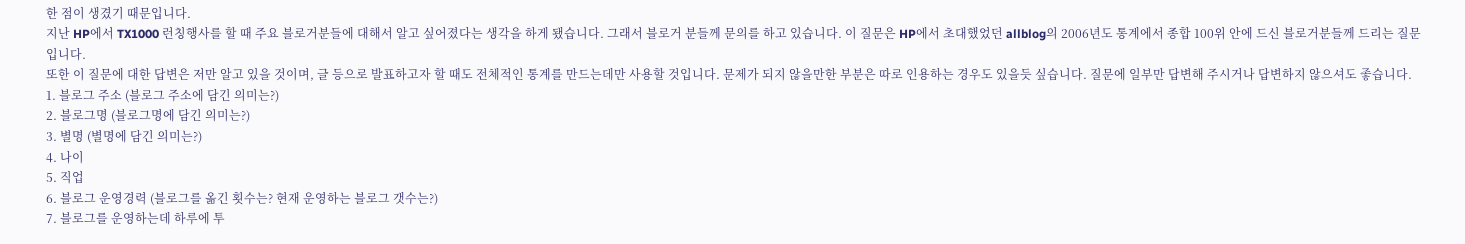한 점이 생겼기 때문입니다.
지난 HP에서 TX1000 런칭행사를 할 때 주요 블로거분들에 대해서 알고 싶어졌다는 생각을 하게 됐습니다. 그래서 블로거 분들께 문의를 하고 있습니다. 이 질문은 HP에서 초대했었던 allblog의 2006년도 통계에서 종합 100위 안에 드신 블로거분들께 드리는 질문입니다.
또한 이 질문에 대한 답변은 저만 알고 있을 것이며, 글 등으로 발표하고자 할 때도 전체적인 통계를 만드는데만 사용할 것입니다. 문제가 되지 않을만한 부분은 따로 인용하는 경우도 있을듯 싶습니다. 질문에 일부만 답변해 주시거나 답변하지 않으셔도 좋습니다.
1. 블로그 주소 (블로그 주소에 담긴 의미는?)
2. 블로그명 (블로그명에 담긴 의미는?)
3. 별명 (별명에 담긴 의미는?)
4. 나이
5. 직업
6. 블로그 운영경력 (블로그를 옮긴 횟수는? 현재 운영하는 블로그 갯수는?)
7. 블로그를 운영하는데 하루에 투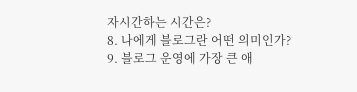자시간하는 시간은?
8. 나에게 블로그란 어떤 의미인가?
9. 블로그 운영에 가장 큰 애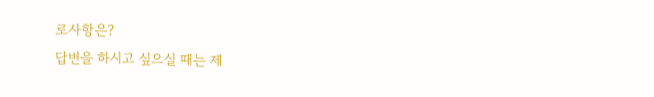로사항은?
답변을 하시고 싶으실 때는 제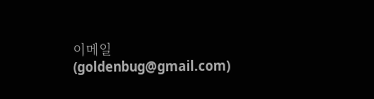이메일(goldenbug@gmail.com)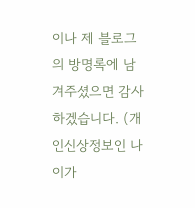이나 제 블로그의 방명록에 남겨주셨으면 감사하겠습니다. (개인신상정보인 나이가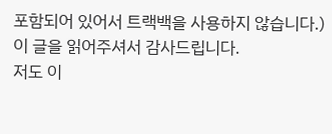포함되어 있어서 트랙백을 사용하지 않습니다.)
이 글을 읽어주셔서 감사드립니다.
저도 이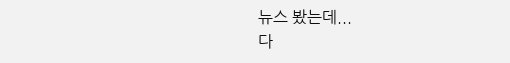뉴스 봤는데...
다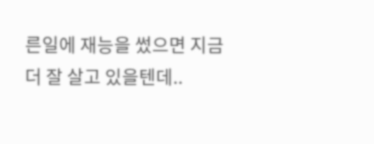른일에 재능을 썼으면 지금 더 잘 살고 있을텐데..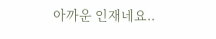아까운 인재네요..